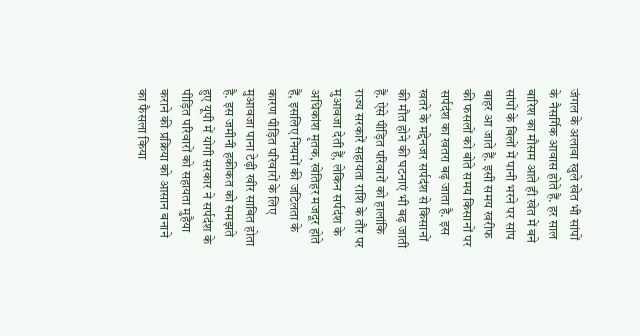जंगल के अलावा खुले खेत भी सांपों के नैसर्गिक आवास होते हैं. हर साल बारिश का मौसम आते ही खेत में बने सांपों के बिलों में पानी भरने पर सांप बाहर आ जाते हैं. इसी समय खरीफ की फसलों को बोते समय किसानों पर सर्पदंश का खतरा बढ़ जाता है. इस खतरे के मद्देनजर सर्पदंश से किसानों की मौत होने की घटनाएं भी बढ़ जाती हैं. ऐसे पीड़ित परिवारों को हालांकि राज्य सरकारें सहायता राशि के तौर पर मुआवजा देती हैं, लेकिन सर्पदंश के अधिकांश मृतक, खेतिहर मजदूर होते हैं, इसलिए नियमों की जटिलता के कारण पीड़ित परिवारों के लिए मुआवजा पाना टेढ़ी खीर साबित होता है. इस जमीनी हकीकत को समझते हुए यूपी में योगी सरकार ने सर्पदंश के पीड़ित परिवारों को सहायता मुहैया कराने की प्रक्रिया को आसान बनाने का फैसला किया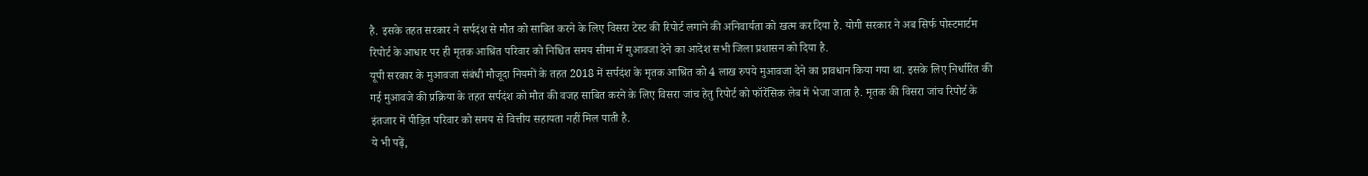है. इसके तहत सरकार ने सर्पदंश से मौत को साबित करने के लिए विसरा टेस्ट की रिपोर्ट लगाने की अनिवार्यता को खत्म कर दिया है. योगी सरकार ने अब सिर्फ पोस्टमार्टम रिपोर्ट के आधार पर ही मृतक आश्रित परिवार को निश्चित समय सीमा में मुआवजा देने का आदेश सभी जिला प्रशासन को दिया है.
यूपी सरकार के मुआवजा संबंधी मौजूदा नियमों के तहत 2018 में सर्पदंश के मृतक आश्रित को 4 लाख रुपये मुआवजा देने का प्रावधान किया गया था. इसके लिए निर्धारित की गई मुआवजे की प्रक्रिया के तहत सर्पदंश को मौत की वजह साबित करने के लिए विसरा जांच हेतु रिपोर्ट को फॉरेंसिक लेब में भेजा जाता है. मृतक की विसरा जांच रिपोर्ट के इंतजार में पीड़ित परिवार को समय से वित्तीय सहायता नहीं मिल पाती है.
ये भी पढ़ें,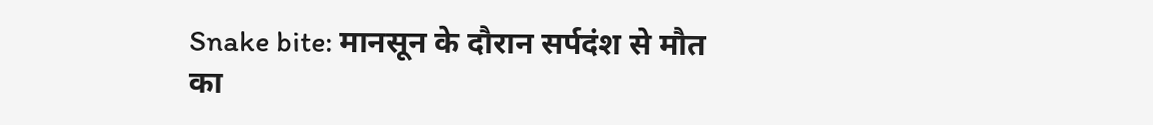Snake bite: मानसून के दौरान सर्पदंश से मौत का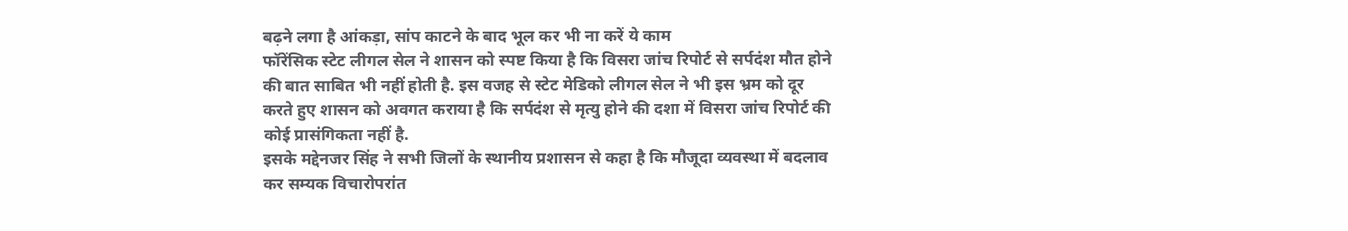बढ़ने लगा है आंकड़ा, सांप काटने के बाद भूल कर भी ना करें ये काम
फॉरेंसिक स्टेट लीगल सेल ने शासन को स्पष्ट किया है कि विसरा जांच रिपोर्ट से सर्पदंश मौत होने की बात साबित भी नहीं होती है. इस वजह से स्टेट मेडिको लीगल सेल ने भी इस भ्रम को दूर करते हुए शासन को अवगत कराया है कि सर्पदंश से मृत्यु होने की दशा में विसरा जांच रिपोर्ट की कोई प्रासंगिकता नहीं है.
इसके मद्देनजर सिंह ने सभी जिलों के स्थानीय प्रशासन से कहा है कि मौजूदा व्यवस्था में बदलाव कर सम्यक विचारोपरांत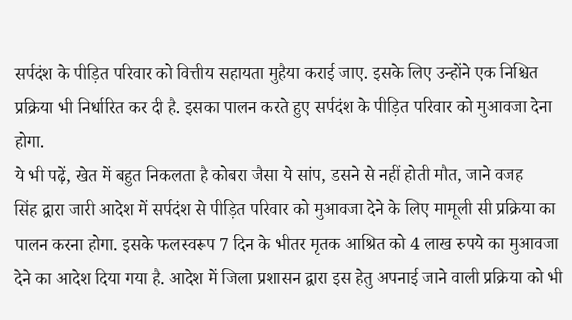सर्पदंश के पीड़ित परिवार को वित्तीय सहायता मुहैया कराई जाए. इसके लिए उन्होंने एक निश्चित प्रक्रिया भी निर्धारित कर दी है. इसका पालन करते हुए सर्पदंश के पीड़ित परिवार को मुआवजा देना होगा.
ये भी पढ़ें, खेत में बहुत निकलता है कोबरा जैसा ये सांप, डसने से नहीं होती मौत, जाने वजह
सिंह द्वारा जारी आदेश में सर्पदंश से पीड़ित परिवार को मुआवजा देने के लिए मामूली सी प्रक्रिया का पालन करना होगा. इसके फलस्वरूप 7 दिन के भीतर मृतक आश्रित को 4 लाख रुपये का मुआवजा देने का आदेश दिया गया है. आदेश में जिला प्रशासन द्वारा इस हेतु अपनाई जाने वाली प्रक्रिया को भी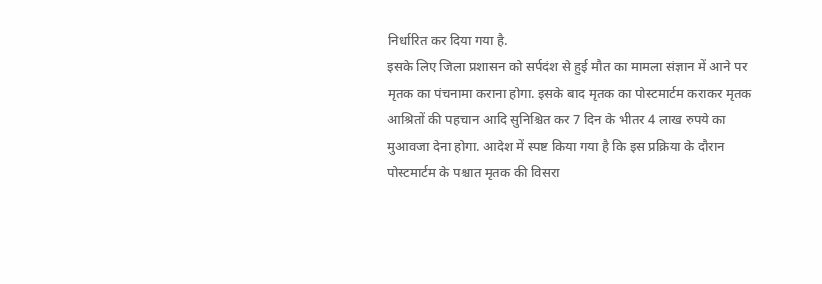निर्धारित कर दिया गया है.
इसके लिए जिला प्रशासन को सर्पदंश से हुई मौत का मामला संज्ञान में आने पर मृतक का पंचनामा कराना होगा. इसके बाद मृतक का पोस्टमार्टम कराकर मृतक आश्रितों की पहचान आदि सुनिश्चित कर 7 दिन के भीतर 4 लाख रुपये का मुआवजा देना होगा. आदेश में स्पष्ट किया गया है कि इस प्रक्रिया के दौरान पोस्टमार्टम के पश्चात मृतक की विसरा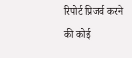रिपोर्ट प्रिजर्व करने की कोई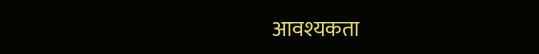आवश्यकता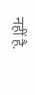नहीं है.